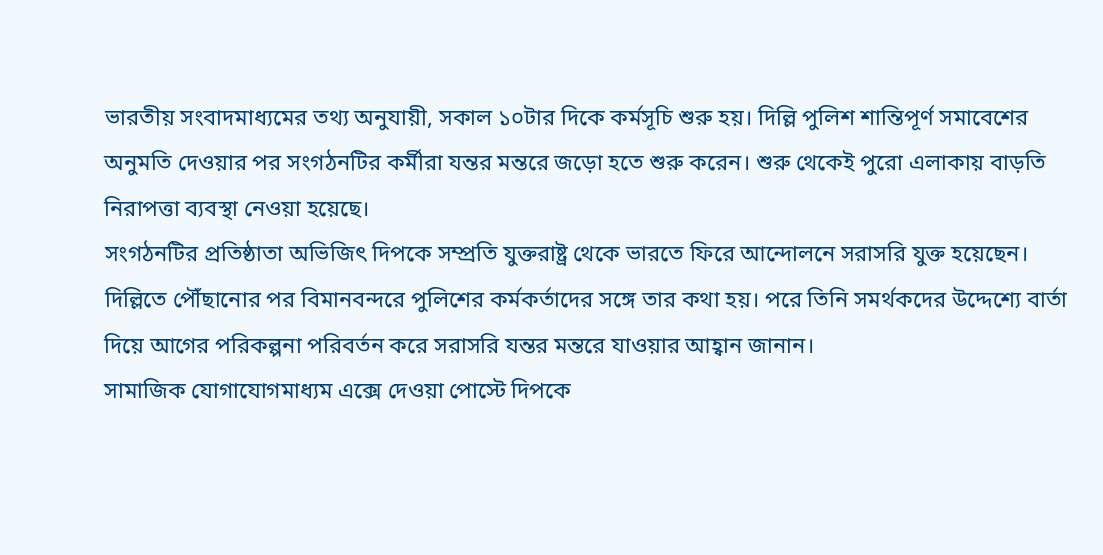ভারতীয় সংবাদমাধ্যমের তথ্য অনুযায়ী, সকাল ১০টার দিকে কর্মসূচি শুরু হয়। দিল্লি পুলিশ শান্তিপূর্ণ সমাবেশের অনুমতি দেওয়ার পর সংগঠনটির কর্মীরা যন্তর মন্তরে জড়ো হতে শুরু করেন। শুরু থেকেই পুরো এলাকায় বাড়তি নিরাপত্তা ব্যবস্থা নেওয়া হয়েছে।
সংগঠনটির প্রতিষ্ঠাতা অভিজিৎ দিপকে সম্প্রতি যুক্তরাষ্ট্র থেকে ভারতে ফিরে আন্দোলনে সরাসরি যুক্ত হয়েছেন। দিল্লিতে পৌঁছানোর পর বিমানবন্দরে পুলিশের কর্মকর্তাদের সঙ্গে তার কথা হয়। পরে তিনি সমর্থকদের উদ্দেশ্যে বার্তা দিয়ে আগের পরিকল্পনা পরিবর্তন করে সরাসরি যন্তর মন্তরে যাওয়ার আহ্বান জানান।
সামাজিক যোগাযোগমাধ্যম এক্সে দেওয়া পোস্টে দিপকে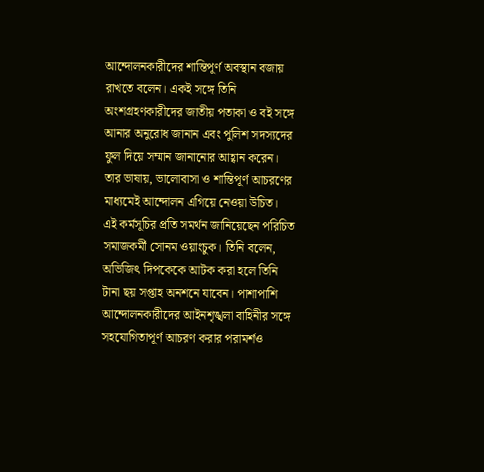আন্দোলনকারীদের শান্তিপূর্ণ অবস্থান বজায় রাখতে বলেন। একই সঙ্গে তিনি অংশগ্রহণকারীদের জাতীয় পতাকা ও বই সঙ্গে আনার অনুরোধ জানান এবং পুলিশ সদস্যদের ফুল দিয়ে সম্মান জানানোর আহ্বান করেন। তার ভাষায়, ভালোবাসা ও শান্তিপূর্ণ আচরণের মাধ্যমেই আন্দোলন এগিয়ে নেওয়া উচিত।
এই কর্মসূচির প্রতি সমর্থন জানিয়েছেন পরিচিত সমাজকর্মী সোনম ওয়াংচুক। তিনি বলেন, অভিজিৎ দিপকেকে আটক করা হলে তিনি টানা ছয় সপ্তাহ অনশনে যাবেন। পাশাপাশি আন্দোলনকারীদের আইনশৃঙ্খলা বাহিনীর সঙ্গে সহযোগিতাপূর্ণ আচরণ করার পরামর্শও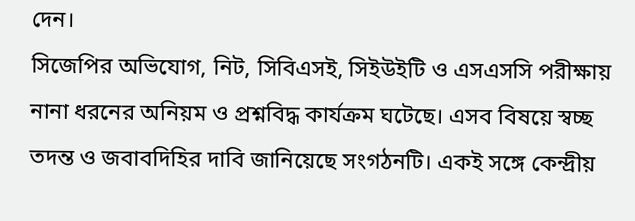দেন।
সিজেপির অভিযোগ, নিট, সিবিএসই, সিইউইটি ও এসএসসি পরীক্ষায় নানা ধরনের অনিয়ম ও প্রশ্নবিদ্ধ কার্যক্রম ঘটেছে। এসব বিষয়ে স্বচ্ছ তদন্ত ও জবাবদিহির দাবি জানিয়েছে সংগঠনটি। একই সঙ্গে কেন্দ্রীয়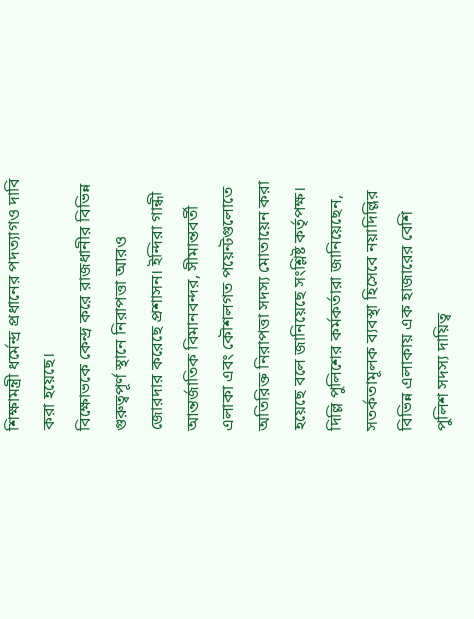শিক্ষামন্ত্রী ধর্মেন্দ্র প্রধানের পদত্যাগও দাবি করা হয়েছে।
বিক্ষোভকে কেন্দ্র করে রাজধানীর বিভিন্ন গুরুত্বপূর্ণ স্থানে নিরাপত্তা আরও জোরদার করেছে প্রশাসন। ইন্দিরা গান্ধী আন্তর্জাতিক বিমানবন্দর, সীমান্তবর্তী এলাকা এবং কৌশলগত পয়েন্টগুলোতে অতিরিক্ত নিরাপত্তা সদস্য মোতায়েন করা হয়েছে বলে জানিয়েছে সংশ্লিষ্ট কর্তৃপক্ষ।
দিল্লি পুলিশের কর্মকর্তারা জানিয়েছেন, সতর্কতামূলক ব্যবস্থা হিসেবে নয়াদিল্লির বিভিন্ন এলাকায় এক হাজারের বেশি পুলিশ সদস্য দায়িত্ব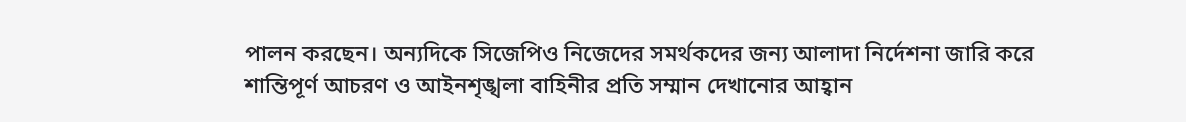পালন করছেন। অন্যদিকে সিজেপিও নিজেদের সমর্থকদের জন্য আলাদা নির্দেশনা জারি করে শান্তিপূর্ণ আচরণ ও আইনশৃঙ্খলা বাহিনীর প্রতি সম্মান দেখানোর আহ্বান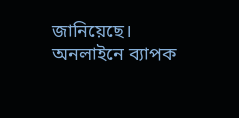জানিয়েছে।
অনলাইনে ব্যাপক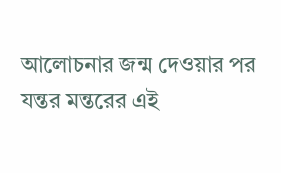আলোচনার জন্ম দেওয়ার পর যন্তর মন্তরের এই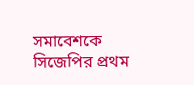সমাবেশকে সিজেপির প্রথম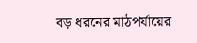বড় ধরনের মাঠপর্যায়ের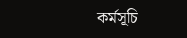কর্মসূচি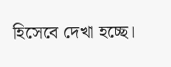হিসেবে দেখা হচ্ছে।